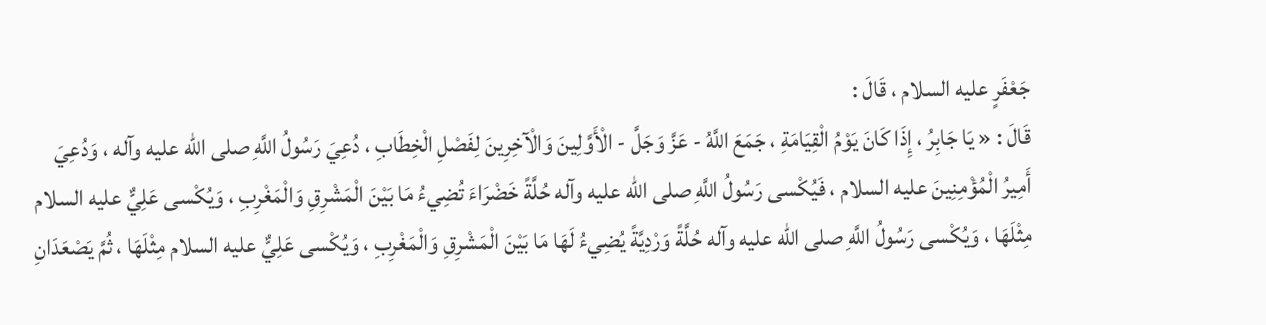جَعْفَرٍ عليه السلام ، قَالَ :
قَالَ : « يَا جَابِرُ ، إِذَا كَانَ يَوْمُ الْقِيَامَةِ ، جَمَعَ اللَّهُ - عَزَّ وَجَلَّ - الْأَوَّلِينَ وَالْآخِرِينَ لِفَصْلِ الْخِطَابِ ، دُعِيَ رَسُولُ اللَّهِ صلى الله عليه وآله ، وَدُعِيَ أَمِيرُ الْمُؤْمِنِينَ عليه السلام ، فَيُكْسى رَسُولُ اللَّهِ صلى الله عليه وآله حُلَّةً خَضْرَاءَ تُضِيءُ مَا بَيْنَ الْمَشْرِقِ وَالْمَغْرِبِ ، وَيُكْسى عَلِيٌّ عليه السلام مِثْلَهَا ، وَيُكْسى رَسُولُ اللَّهِ صلى الله عليه وآله حُلَّةً وَرْدِيَّةً يُضِيءُ لَهَا مَا بَيْنَ الْمَشْرِقِ وَالْمَغْرِبِ ، وَيُكْسى عَلِيٌّ عليه السلام مِثْلَهَا ، ثُمَّ يَصْعَدَانِ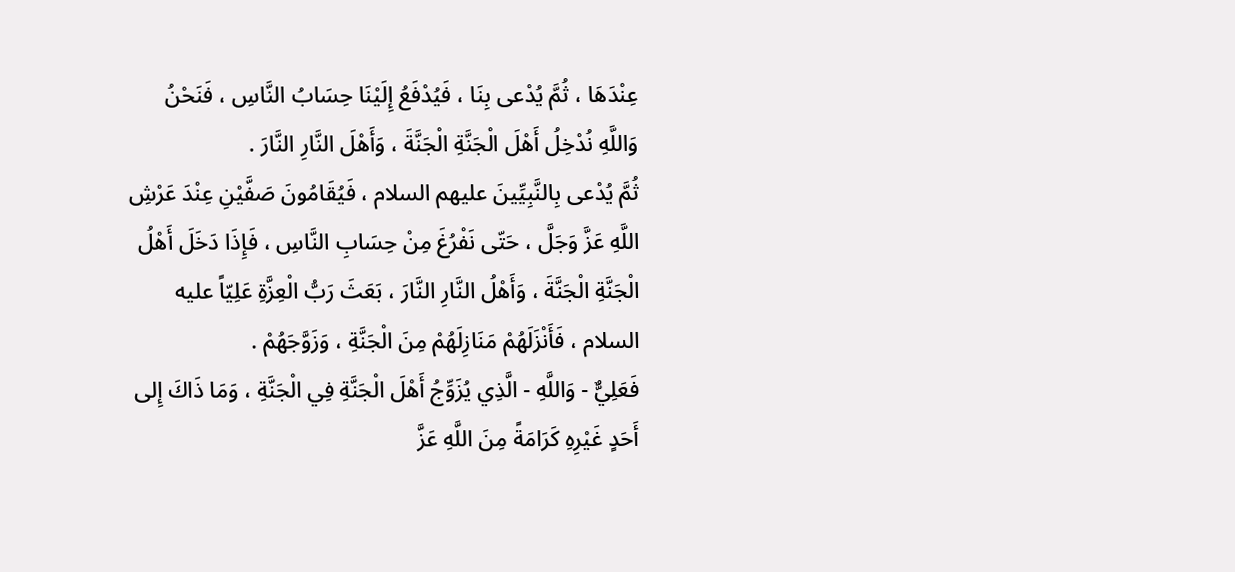عِنْدَهَا ، ثُمَّ يُدْعى بِنَا ، فَيُدْفَعُ إِلَيْنَا حِسَابُ النَّاسِ ، فَنَحْنُ وَاللَّهِ نُدْخِلُ أَهْلَ الْجَنَّةِ الْجَنَّةَ ، وَأَهْلَ النَّارِ النَّارَ .
ثُمَّ يُدْعى بِالنَّبِيِّينَ عليهم السلام ، فَيُقَامُونَ صَفَّيْنِ عِنْدَ عَرْشِ اللَّهِ عَزَّ وَجَلَّ ، حَتّى نَفْرُغَ مِنْ حِسَابِ النَّاسِ ، فَإِذَا دَخَلَ أَهْلُ الْجَنَّةِ الْجَنَّةَ ، وَأَهْلُ النَّارِ النَّارَ ، بَعَثَ رَبُّ الْعِزَّةِ عَلِيّاً عليه السلام ، فَأَنْزَلَهُمْ مَنَازِلَهُمْ مِنَ الْجَنَّةِ ، وَزَوَّجَهُمْ .
فَعَلِيٌّ - وَاللَّهِ - الَّذِي يُزَوِّجُ أَهْلَ الْجَنَّةِ فِي الْجَنَّةِ ، وَمَا ذَاكَ إِلى أَحَدٍ غَيْرِهِ كَرَامَةً مِنَ اللَّهِ عَزَّ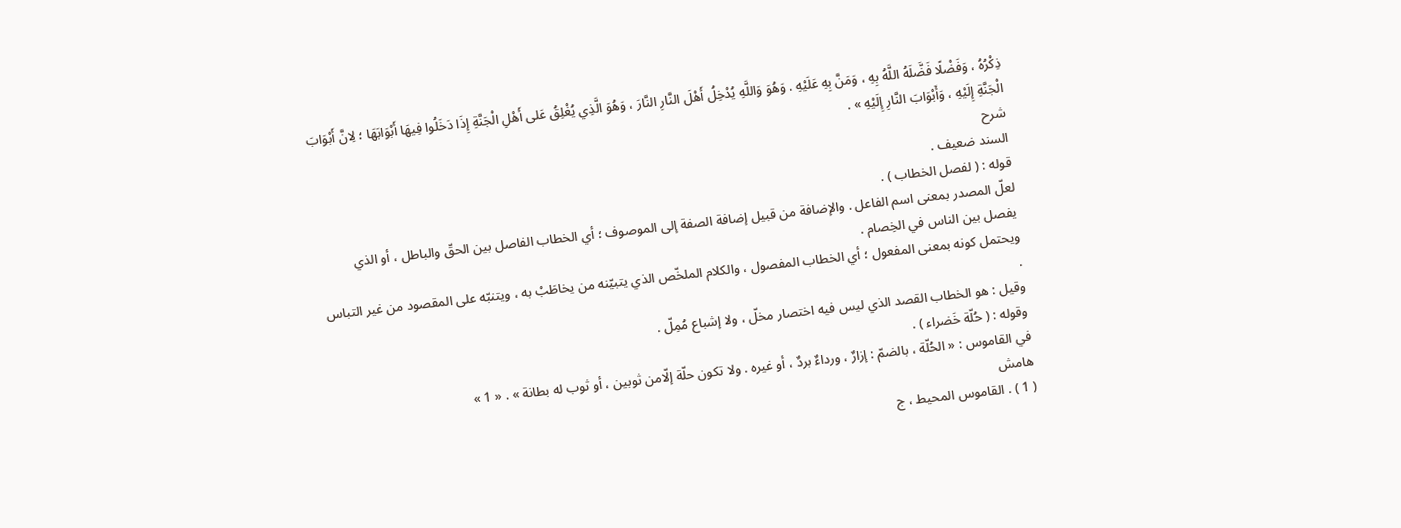ذِكْرُهُ ، وَفَضْلًا فَضَّلَهُ اللَّهُ بِهِ ، وَمَنَّ بِهِ عَلَيْهِ . وَهُوَ وَاللَّهِ يُدْخِلُ أَهْلَ النَّارِ النَّارَ ، وَهُوَ الَّذِي يُغْلِقُ عَلى أَهْلِ الْجَنَّةِ إِذَا دَخَلُوا فِيهَا أَبْوَابَهَا ؛ لِانَّ أَبْوَابَ الْجَنَّةِ إِلَيْهِ ، وَأَبْوَابَ النَّارِ إِلَيْهِ » .
شرح
السند ضعيف .
قوله : ( لفصل الخطاب ) .
لعلّ المصدر بمعنى اسم الفاعل . والإضافة من قبيل إضافة الصفة إلى الموصوف ؛ أي الخطاب الفاصل بين الحقّ والباطل ، أو الذي يفصل بين الناس في الخِصام .
ويحتمل كونه بمعنى المفعول ؛ أي الخطاب المفصول ، والكلام الملخّص الذي يتبيّنه من يخاطَبْ به ، ويتنبّه على المقصود من غير التباس .
وقيل : هو الخطاب القصد الذي ليس فيه اختصار مخلّ ، ولا إشباع مُمِلّ .
وقوله : ( حُلّة خَضراء ) .
في القاموس : « الحُلّة ، بالضمّ : إزارٌ ، ورداءٌ بردٌ ، أو غيره . ولا تكون حلّة إلّامن ثوبين ، أو ثوب له بطانة » . « 1 »
هامش
( 1 ) . القاموس المحيط ، ج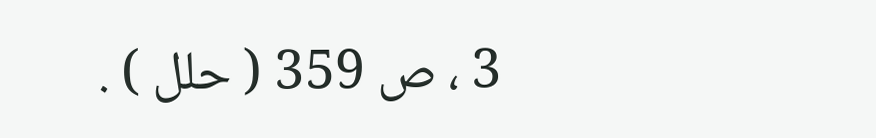3 ، ص 359 ( حلل ) .